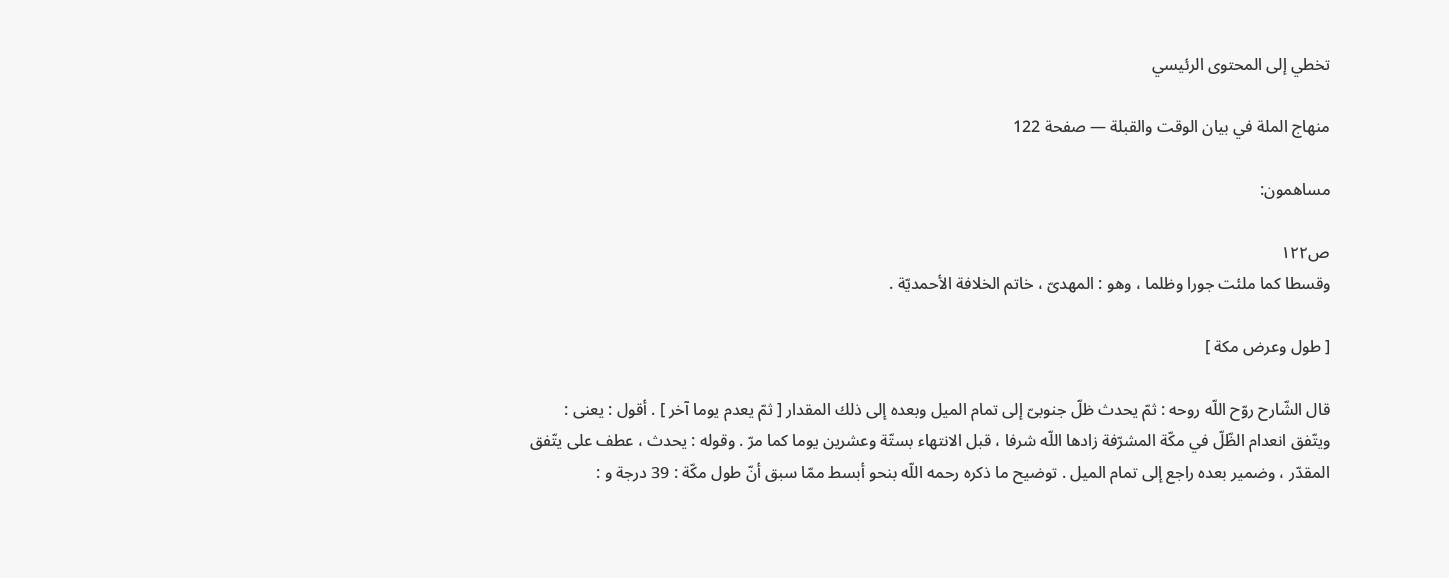تخطي إلى المحتوى الرئيسي

منهاج الملة في بيان الوقت والقبلة — صفحة 122

مساهمون:

ص١٢٢
وقسطا كما ملئت جورا وظلما ، وهو : المهدىّ ، خاتم الخلافة الأحمديّة .

[ طول وعرض مكة ]

قال الشّارح روّح اللّه روحه : ثمّ يحدث ظلّ جنوبىّ إلى تمام الميل وبعده إلى ذلك المقدار [ ثمّ يعدم يوما آخر ] . أقول : يعنى : ويتّفق انعدام الظّلّ في مكّة المشرّفة زادها اللّه شرفا ، قبل الانتهاء بستّة وعشرين يوما كما مرّ . وقوله : يحدث ، عطف على يتّفق المقدّر ، وضمير بعده راجع إلى تمام الميل . توضيح ما ذكره رحمه اللّه بنحو أبسط ممّا سبق أنّ طول مكّة : 39 درجة و :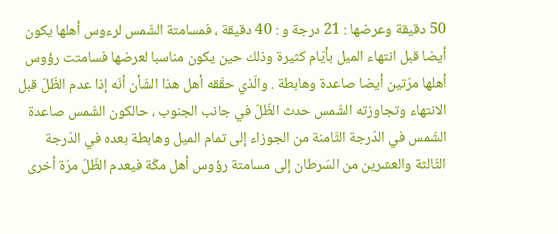50 دقيقة وعرضها : 21 درجة و : 40 دقيقة ، فمسامتة الشّمس لرءوس أهلها يكون أيضا قبل انتهاء الميل بأيّام كثيرة وذلك حين يكون مناسبا لعرضها فسامتت رؤوس أهلها مرّتين أيضا صاعدة وهابطة . والّذي حقّقه أهل هذا الشّأن أنّه إذا عدم الظّلّ قبل الانتهاء وتجاوزته الشّمس حدث الظّلّ في جانب الجنوب ، حالكون الشّمس صاعدة الشّمس في الدّرجة الثّامنة من الجوزاء إلى تمام الميل وهابطة بعده في الدّرجة الثّالثة والعشرين من السّرطان إلى مسامتة رؤوس أهل مكّة فيعدم الظّلّ مرّة أخرى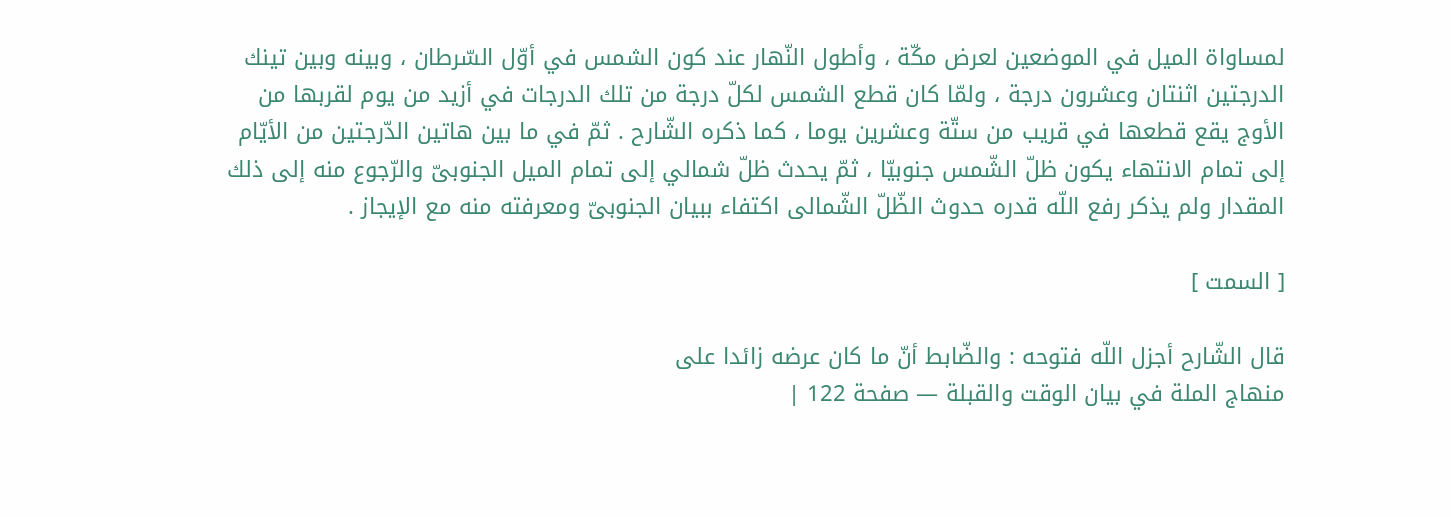لمساواة الميل في الموضعين لعرض مكّة ، وأطول النّهار عند كون الشمس في أوّل السّرطان ، وبينه وبين تينك الدرجتين اثنتان وعشرون درجة ، ولمّا كان قطع الشمس لكلّ درجة من تلك الدرجات في أزيد من يوم لقربها من الأوج يقع قطعها في قريب من ستّة وعشرين يوما ، كما ذكره الشّارح . ثمّ في ما بين هاتين الدّرجتين من الأيّام إلى تمام الانتهاء يكون ظلّ الشّمس جنوبيّا ، ثمّ يحدث ظلّ شمالي إلى تمام الميل الجنوبىّ والرّجوع منه إلى ذلك المقدار ولم يذكر رفع اللّه قدره حدوث الظّلّ الشّمالى اكتفاء ببيان الجنوبىّ ومعرفته منه مع الإيجاز .

[ السمت ]

قال الشّارح أجزل اللّه فتوحه : والضّابط أنّ ما كان عرضه زائدا على
منهاج الملة في بيان الوقت والقبلة — صفحة 122 |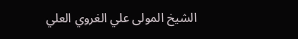الشيخ المولى علي الغروي العلي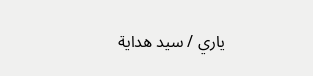ياري / سيد هداية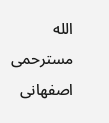الله مسترحمى اصفهانى